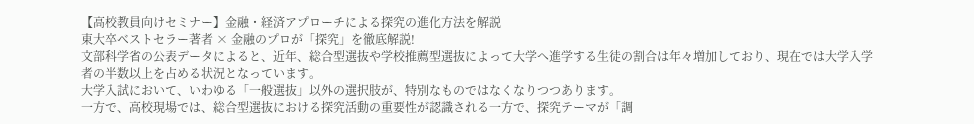【高校教員向けセミナー】金融・経済アプローチによる探究の進化方法を解説
東大卒ベストセラー著者 × 金融のプロが「探究」を徹底解説!
文部科学省の公表データによると、近年、総合型選抜や学校推薦型選抜によって大学へ進学する生徒の割合は年々増加しており、現在では大学入学者の半数以上を占める状況となっています。
大学入試において、いわゆる「一般選抜」以外の選択肢が、特別なものではなくなりつつあります。
一方で、高校現場では、総合型選抜における探究活動の重要性が認識される一方で、探究テーマが「調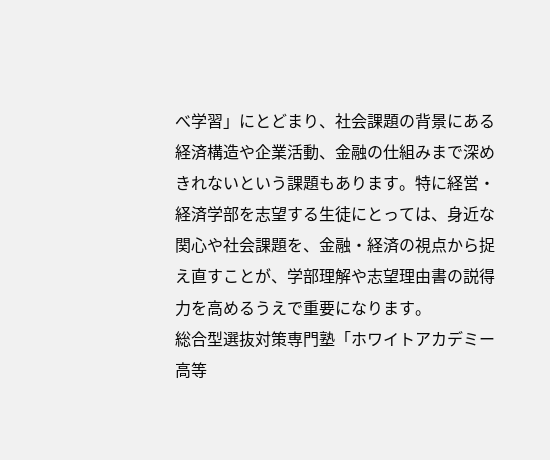べ学習」にとどまり、社会課題の背景にある経済構造や企業活動、金融の仕組みまで深めきれないという課題もあります。特に経営・経済学部を志望する生徒にとっては、身近な関心や社会課題を、金融・経済の視点から捉え直すことが、学部理解や志望理由書の説得力を高めるうえで重要になります。
総合型選抜対策専門塾「ホワイトアカデミー高等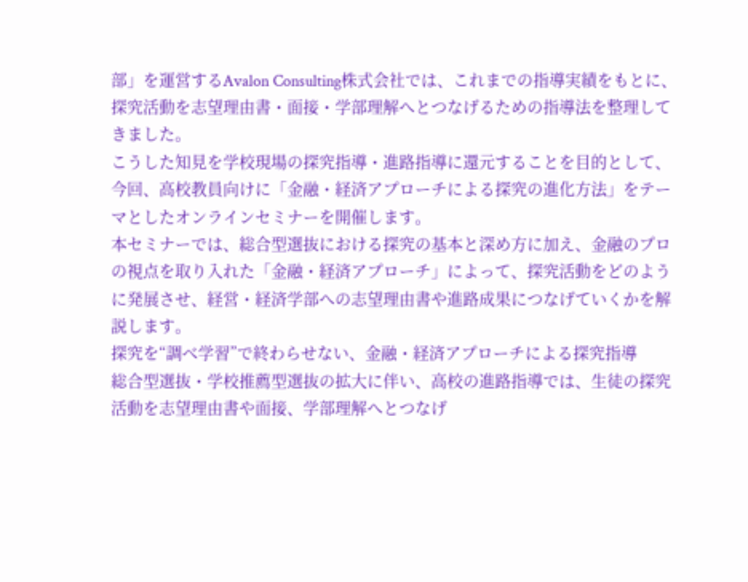部」を運営するAvalon Consulting株式会社では、これまでの指導実績をもとに、探究活動を志望理由書・面接・学部理解へとつなげるための指導法を整理してきました。
こうした知見を学校現場の探究指導・進路指導に還元することを目的として、今回、高校教員向けに「金融・経済アプローチによる探究の進化方法」をテーマとしたオンラインセミナーを開催します。
本セミナーでは、総合型選抜における探究の基本と深め方に加え、金融のプロの視点を取り入れた「金融・経済アプローチ」によって、探究活動をどのように発展させ、経営・経済学部への志望理由書や進路成果につなげていくかを解説します。
探究を“調べ学習”で終わらせない、金融・経済アプローチによる探究指導
総合型選抜・学校推薦型選抜の拡大に伴い、高校の進路指導では、生徒の探究活動を志望理由書や面接、学部理解へとつなげ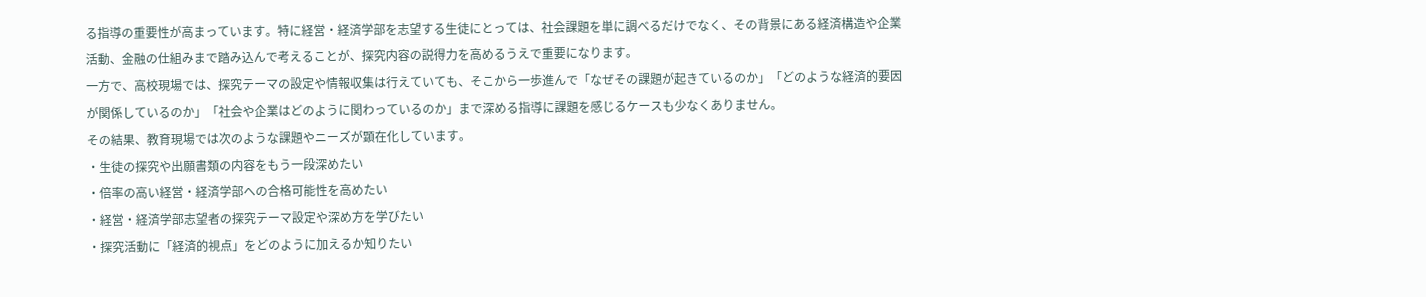る指導の重要性が高まっています。特に経営・経済学部を志望する生徒にとっては、社会課題を単に調べるだけでなく、その背景にある経済構造や企業活動、金融の仕組みまで踏み込んで考えることが、探究内容の説得力を高めるうえで重要になります。
一方で、高校現場では、探究テーマの設定や情報収集は行えていても、そこから一歩進んで「なぜその課題が起きているのか」「どのような経済的要因が関係しているのか」「社会や企業はどのように関わっているのか」まで深める指導に課題を感じるケースも少なくありません。
その結果、教育現場では次のような課題やニーズが顕在化しています。
・生徒の探究や出願書類の内容をもう一段深めたい
・倍率の高い経営・経済学部への合格可能性を高めたい
・経営・経済学部志望者の探究テーマ設定や深め方を学びたい
・探究活動に「経済的視点」をどのように加えるか知りたい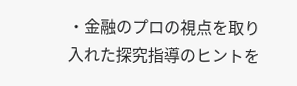・金融のプロの視点を取り入れた探究指導のヒントを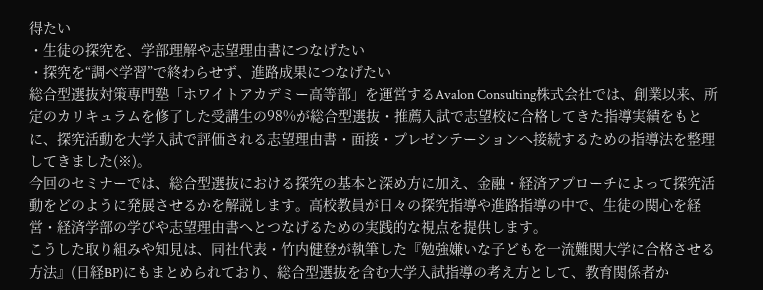得たい
・生徒の探究を、学部理解や志望理由書につなげたい
・探究を“調べ学習”で終わらせず、進路成果につなげたい
総合型選抜対策専門塾「ホワイトアカデミー高等部」を運営するAvalon Consulting株式会社では、創業以来、所定のカリキュラムを修了した受講生の98%が総合型選抜・推薦入試で志望校に合格してきた指導実績をもとに、探究活動を大学入試で評価される志望理由書・面接・プレゼンテーションへ接続するための指導法を整理してきました(※)。
今回のセミナーでは、総合型選抜における探究の基本と深め方に加え、金融・経済アプローチによって探究活動をどのように発展させるかを解説します。高校教員が日々の探究指導や進路指導の中で、生徒の関心を経営・経済学部の学びや志望理由書へとつなげるための実践的な視点を提供します。
こうした取り組みや知見は、同社代表・竹内健登が執筆した『勉強嫌いな子どもを一流難関大学に合格させる方法』(日経BP)にもまとめられており、総合型選抜を含む大学入試指導の考え方として、教育関係者か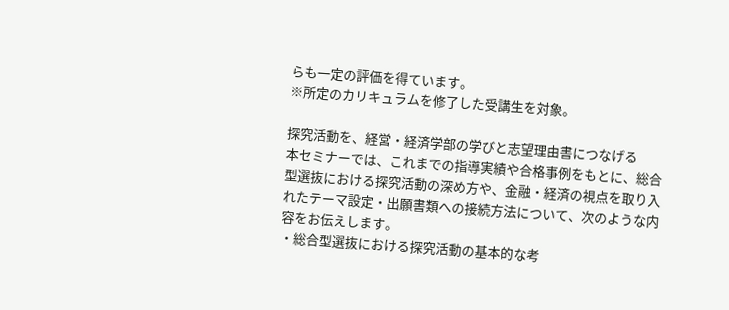らも一定の評価を得ています。
※所定のカリキュラムを修了した受講生を対象。

探究活動を、経営・経済学部の学びと志望理由書につなげる
本セミナーでは、これまでの指導実績や合格事例をもとに、総合型選抜における探究活動の深め方や、金融・経済の視点を取り入れたテーマ設定・出願書類への接続方法について、次のような内容をお伝えします。
・総合型選抜における探究活動の基本的な考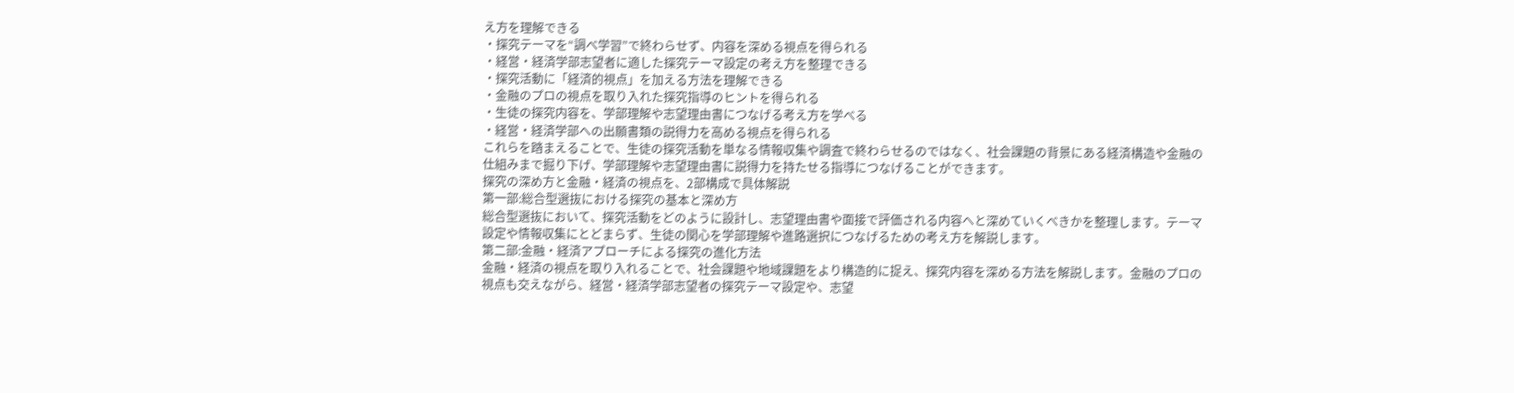え方を理解できる
・探究テーマを“調べ学習”で終わらせず、内容を深める視点を得られる
・経営・経済学部志望者に適した探究テーマ設定の考え方を整理できる
・探究活動に「経済的視点」を加える方法を理解できる
・金融のプロの視点を取り入れた探究指導のヒントを得られる
・生徒の探究内容を、学部理解や志望理由書につなげる考え方を学べる
・経営・経済学部への出願書類の説得力を高める視点を得られる
これらを踏まえることで、生徒の探究活動を単なる情報収集や調査で終わらせるのではなく、社会課題の背景にある経済構造や金融の仕組みまで掘り下げ、学部理解や志望理由書に説得力を持たせる指導につなげることができます。
探究の深め方と金融・経済の視点を、2部構成で具体解説
第一部:総合型選抜における探究の基本と深め方
総合型選抜において、探究活動をどのように設計し、志望理由書や面接で評価される内容へと深めていくべきかを整理します。テーマ設定や情報収集にとどまらず、生徒の関心を学部理解や進路選択につなげるための考え方を解説します。
第二部:金融・経済アプローチによる探究の進化方法
金融・経済の視点を取り入れることで、社会課題や地域課題をより構造的に捉え、探究内容を深める方法を解説します。金融のプロの視点も交えながら、経営・経済学部志望者の探究テーマ設定や、志望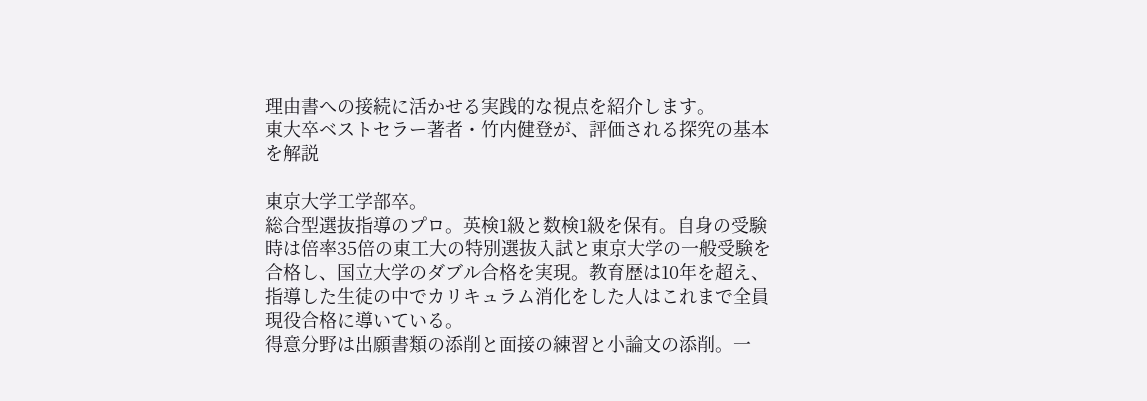理由書への接続に活かせる実践的な視点を紹介します。
東大卒ベストセラー著者・竹内健登が、評価される探究の基本を解説

東京大学工学部卒。
総合型選抜指導のプロ。英検1級と数検1級を保有。自身の受験時は倍率35倍の東工大の特別選抜入試と東京大学の一般受験を合格し、国立大学のダブル合格を実現。教育歴は10年を超え、指導した生徒の中でカリキュラム消化をした人はこれまで全員現役合格に導いている。
得意分野は出願書類の添削と面接の練習と小論文の添削。一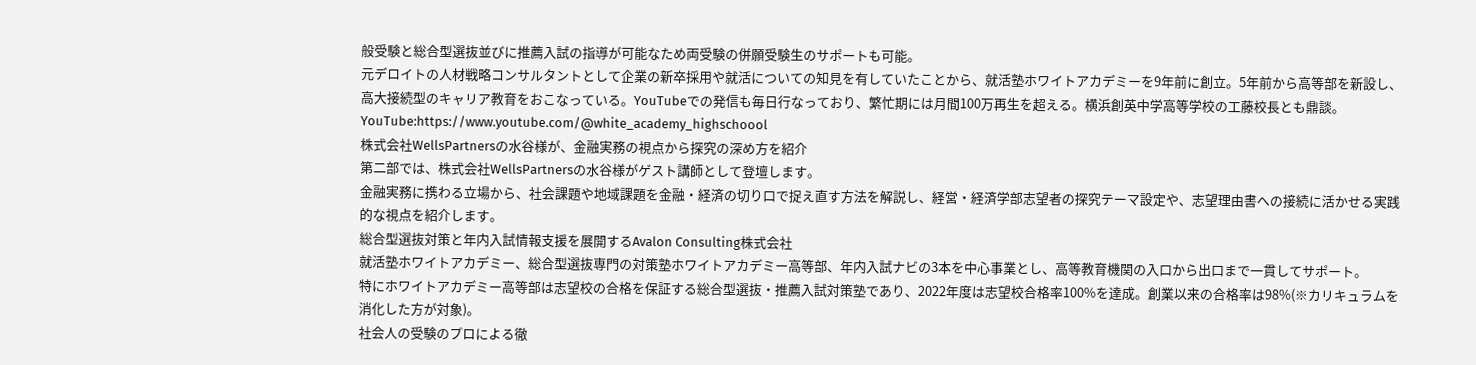般受験と総合型選抜並びに推薦入試の指導が可能なため両受験の併願受験生のサポートも可能。
元デロイトの人材戦略コンサルタントとして企業の新卒採用や就活についての知見を有していたことから、就活塾ホワイトアカデミーを9年前に創立。5年前から高等部を新設し、高大接続型のキャリア教育をおこなっている。YouTubeでの発信も毎日行なっており、繁忙期には月間100万再生を超える。横浜創英中学高等学校の工藤校長とも鼎談。
YouTube:https://www.youtube.com/@white_academy_highschoool
株式会社WellsPartnersの水谷様が、金融実務の視点から探究の深め方を紹介
第二部では、株式会社WellsPartnersの水谷様がゲスト講師として登壇します。
金融実務に携わる立場から、社会課題や地域課題を金融・経済の切り口で捉え直す方法を解説し、経営・経済学部志望者の探究テーマ設定や、志望理由書への接続に活かせる実践的な視点を紹介します。
総合型選抜対策と年内入試情報支援を展開するAvalon Consulting株式会社
就活塾ホワイトアカデミー、総合型選抜専門の対策塾ホワイトアカデミー高等部、年内入試ナビの3本を中心事業とし、高等教育機関の入口から出口まで一貫してサポート。
特にホワイトアカデミー高等部は志望校の合格を保証する総合型選抜・推薦入試対策塾であり、2022年度は志望校合格率100%を達成。創業以来の合格率は98%(※カリキュラムを消化した方が対象)。
社会人の受験のプロによる徹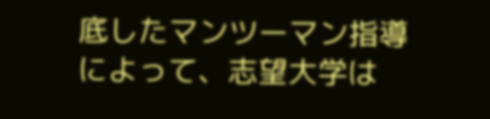底したマンツーマン指導によって、志望大学は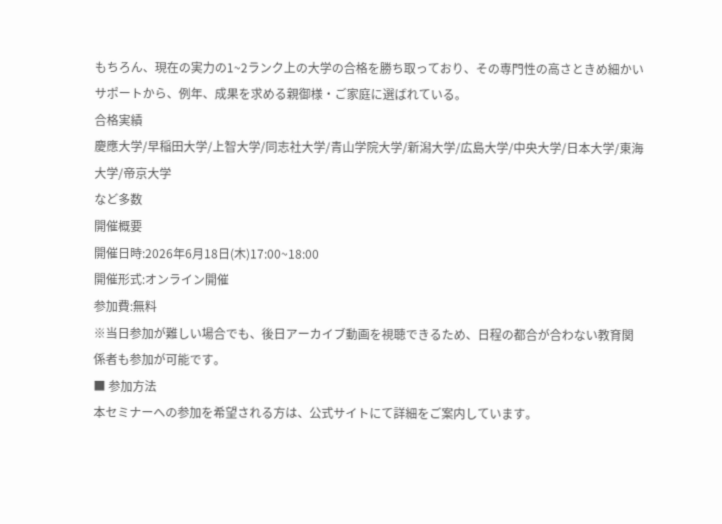もちろん、現在の実力の1~2ランク上の大学の合格を勝ち取っており、その専門性の高さときめ細かいサポートから、例年、成果を求める親御様・ご家庭に選ばれている。
合格実績
慶應大学/早稲田大学/上智大学/同志社大学/青山学院大学/新潟大学/広島大学/中央大学/日本大学/東海大学/帝京大学
など多数
開催概要
開催日時:2026年6月18日(木)17:00~18:00
開催形式:オンライン開催
参加費:無料
※当日参加が難しい場合でも、後日アーカイブ動画を視聴できるため、日程の都合が合わない教育関係者も参加が可能です。
■ 参加方法
本セミナーへの参加を希望される方は、公式サイトにて詳細をご案内しています。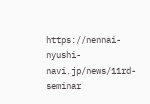https://nennai-nyushi-navi.jp/news/11rd-seminar